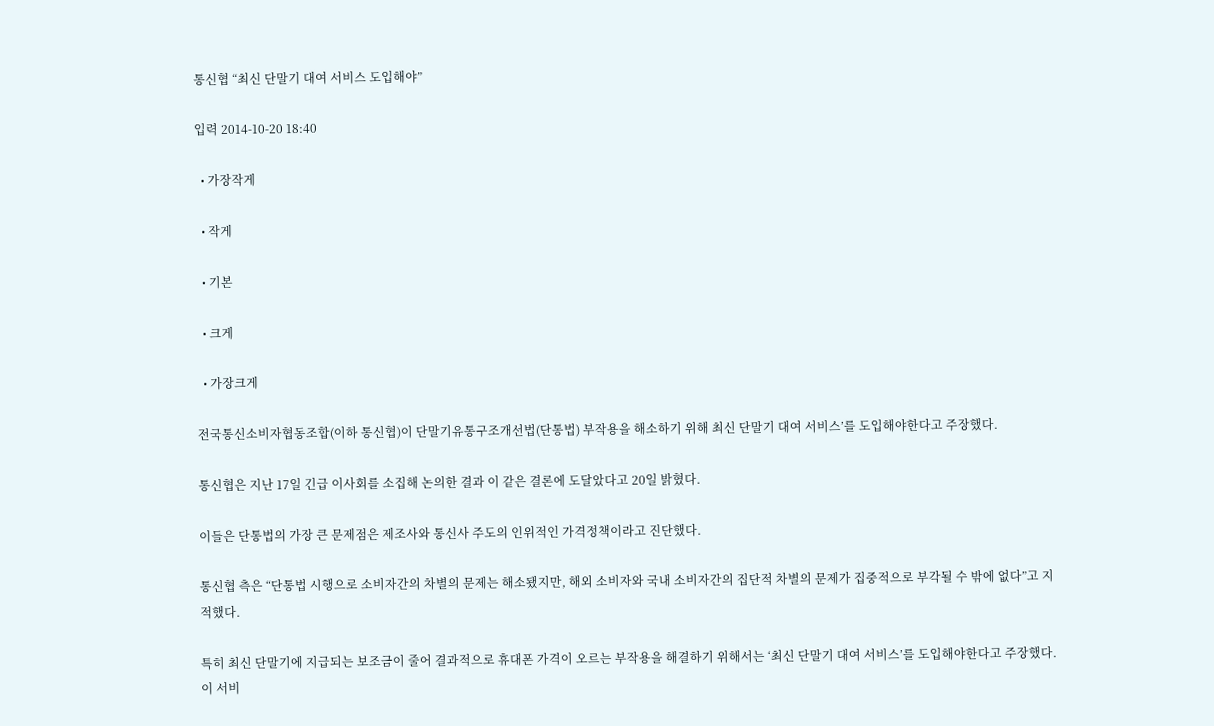통신협 “최신 단말기 대여 서비스 도입해야”

입력 2014-10-20 18:40

  • 가장작게

  • 작게

  • 기본

  • 크게

  • 가장크게

전국통신소비자협동조합(이하 통신협)이 단말기유통구조개선법(단통법) 부작용을 해소하기 위해 최신 단말기 대여 서비스’를 도입해야한다고 주장했다.

통신협은 지난 17일 긴급 이사회를 소집해 논의한 결과 이 같은 결론에 도달았다고 20일 밝혔다.

이들은 단통법의 가장 큰 문제점은 제조사와 통신사 주도의 인위적인 가격정책이라고 진단했다.

통신협 측은 “단통법 시행으로 소비자간의 차별의 문제는 해소됐지만, 해외 소비자와 국내 소비자간의 집단적 차별의 문제가 집중적으로 부각될 수 밖에 없다”고 지적했다.

특히 최신 단말기에 지급되는 보조금이 줄어 결과적으로 휴대폰 가격이 오르는 부작용을 해결하기 위해서는 ‘최신 단말기 대여 서비스’를 도입해야한다고 주장했다. 이 서비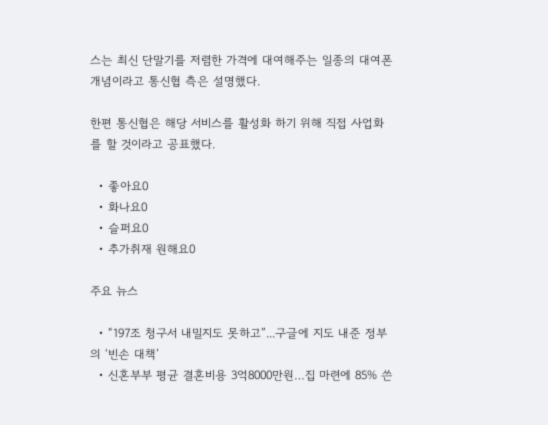스는 최신 단말기를 저렴한 가격에 대여해주는 일종의 대여폰 개념이라고 통신협 측은 설명했다.

한편 통신협은 해당 서비스를 활성화 하기 위해 직접 사업화를 할 것이라고 공표했다.

  • 좋아요0
  • 화나요0
  • 슬퍼요0
  • 추가취재 원해요0

주요 뉴스

  • “197조 청구서 내밀지도 못하고”...구글에 지도 내준 정부의 ‘빈손 대책’
  • 신혼부부 평균 결혼비용 3억8000만원…집 마련에 85% 쓴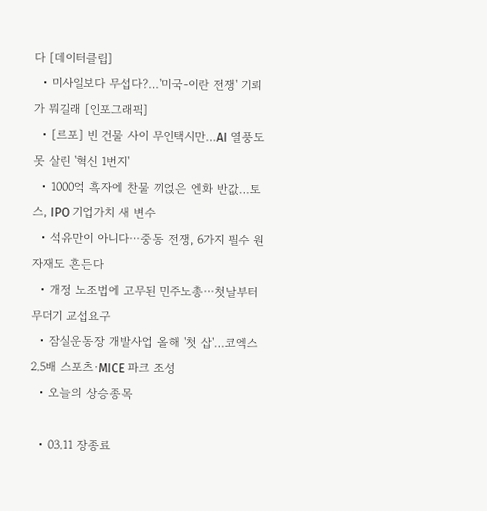다 [데이터클립]
  • 미사일보다 무섭다?…'미국-이란 전쟁' 기뢰가 뭐길래 [인포그래픽]
  • [르포] 빈 건물 사이 무인택시만…AI 열풍도 못 살린 '혁신 1번지'
  • 1000억 흑자에 찬물 끼얹은 엔화 반값…토스, IPO 기업가치 새 변수
  • 석유만이 아니다⋯중동 전쟁, 6가지 필수 원자재도 흔든다
  • 개정 노조법에 고무된 민주노총⋯첫날부터 무더기 교섭요구
  • 잠실운동장 개발사업 올해 '첫 삽'…코엑스 2.5배 스포츠·MICE 파크 조성
  • 오늘의 상승종목

  • 03.11 장종료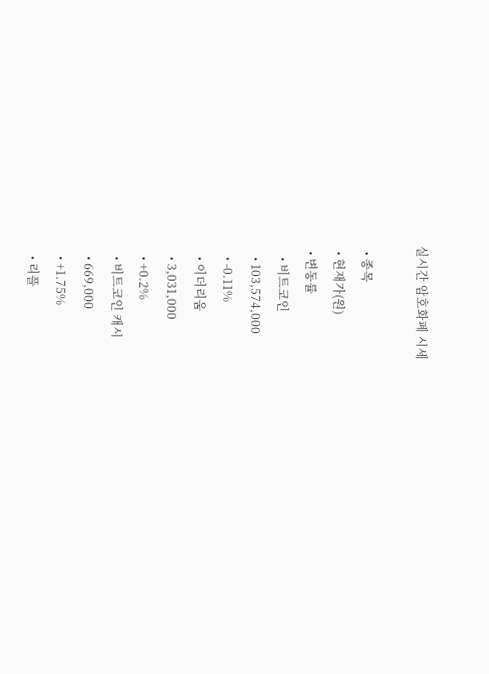실시간 암호화폐 시세

  • 종목
  • 현재가(원)
  • 변동률
    • 비트코인
    • 103,574,000
    • -0.11%
    • 이더리움
    • 3,031,000
    • +0.2%
    • 비트코인 캐시
    • 669,000
    • +1.75%
    • 리플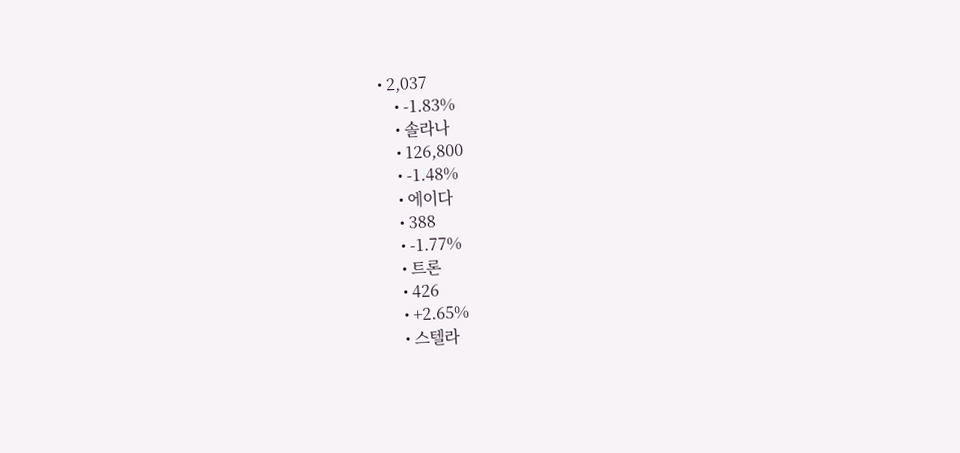• 2,037
    • -1.83%
    • 솔라나
    • 126,800
    • -1.48%
    • 에이다
    • 388
    • -1.77%
    • 트론
    • 426
    • +2.65%
    • 스텔라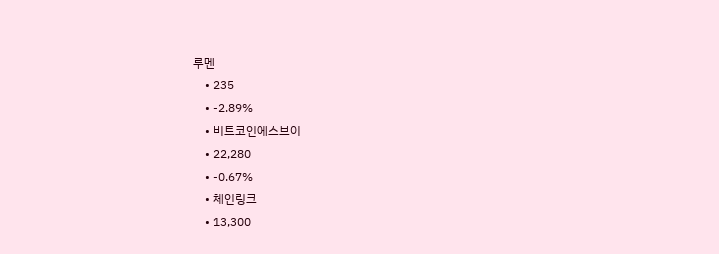루멘
    • 235
    • -2.89%
    • 비트코인에스브이
    • 22,280
    • -0.67%
    • 체인링크
    • 13,300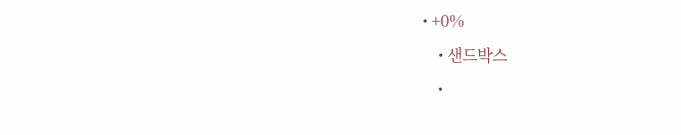• +0%
    • 샌드박스
    •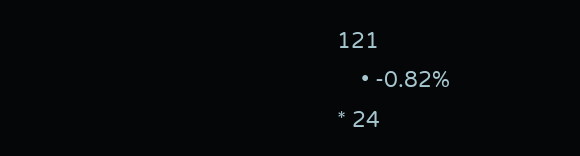121
    • -0.82%
* 24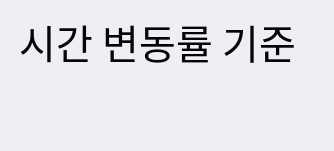시간 변동률 기준